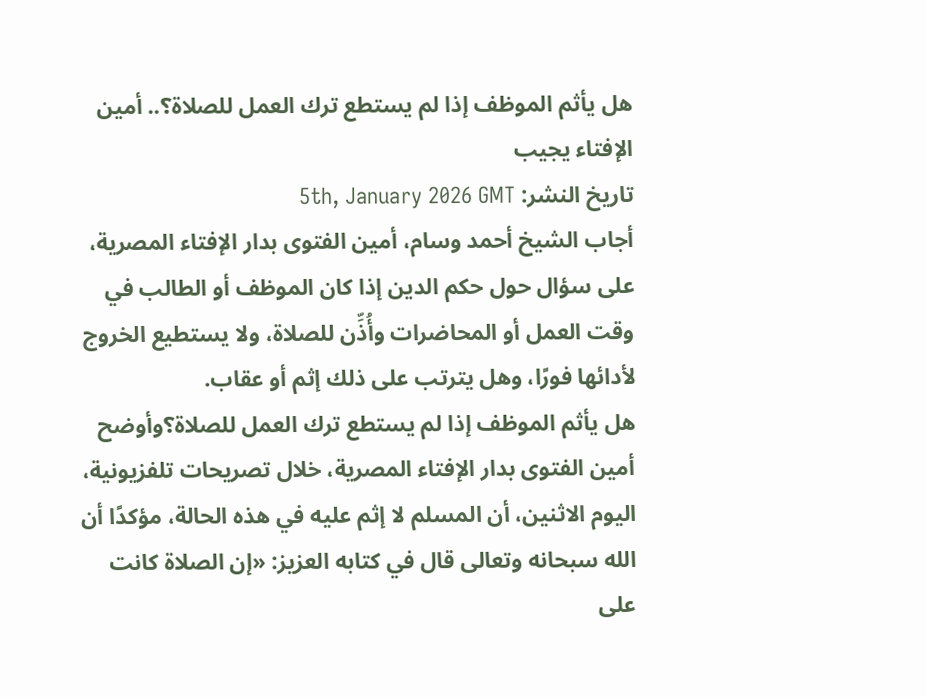هل يأثم الموظف إذا لم يستطع ترك العمل للصلاة؟.. أمين الإفتاء يجيب
تاريخ النشر: 5th, January 2026 GMT
أجاب الشيخ أحمد وسام، أمين الفتوى بدار الإفتاء المصرية، على سؤال حول حكم الدين إذا كان الموظف أو الطالب في وقت العمل أو المحاضرات وأُذِّن للصلاة، ولا يستطيع الخروج لأدائها فورًا، وهل يترتب على ذلك إثم أو عقاب.
هل يأثم الموظف إذا لم يستطع ترك العمل للصلاة؟وأوضح أمين الفتوى بدار الإفتاء المصرية، خلال تصريحات تلفزيونية، اليوم الاثنين، أن المسلم لا إثم عليه في هذه الحالة، مؤكدًا أن الله سبحانه وتعالى قال في كتابه العزيز: «إن الصلاة كانت على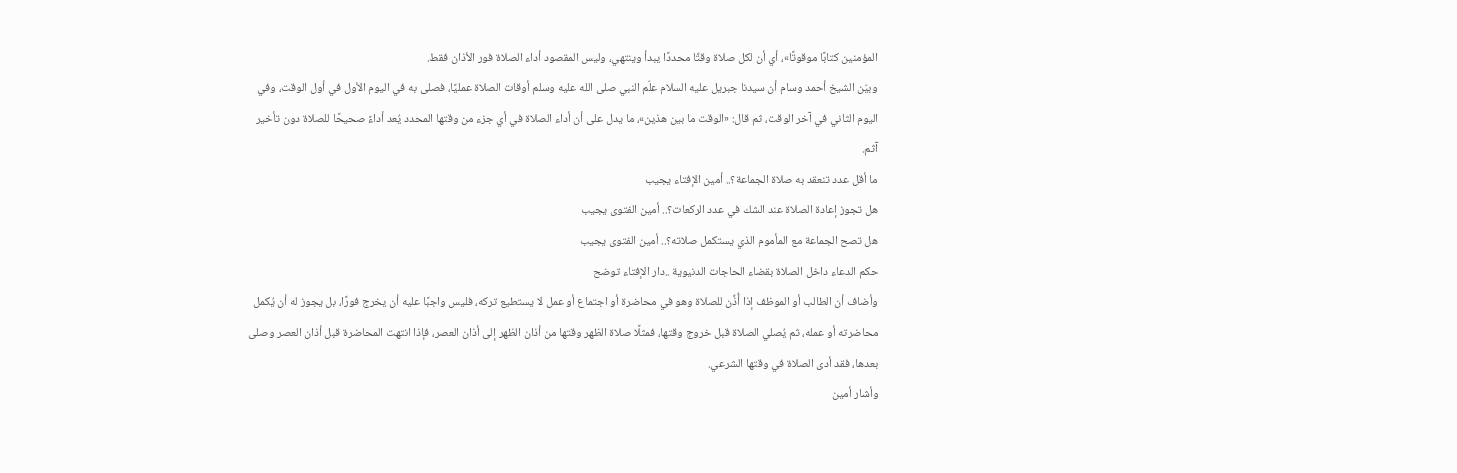المؤمنين كتابًا موقوتًا»، أي أن لكل صلاة وقتًا محددًا يبدأ وينتهي، وليس المقصود أداء الصلاة فور الأذان فقط.
وبيّن الشيخ أحمد وسام أن سيدنا جبريل عليه السلام علّم النبي صلى الله عليه وسلم أوقات الصلاة عمليًا، فصلى به في اليوم الأول في أول الوقت، وفي اليوم الثاني في آخر الوقت، ثم قال: «الوقت ما بين هذين»، ما يدل على أن أداء الصلاة في أي جزء من وقتها المحدد يُعد أداءً صحيحًا للصلاة دون تأخير آثم.
ما أقل عدد تنعقد به صلاة الجماعة؟.. أمين الإفتاء يجيب
هل تجوز إعادة الصلاة عند الشك في عدد الركعات؟.. أمين الفتوى يجيب
هل تصح الجماعة مع المأموم الذي يستكمل صلاته؟.. أمين الفتوى يجيب
حكم الدعاء داخل الصلاة بقضاء الحاجات الدنيوية ..دار الإفتاء توضح
وأضاف أن الطالب أو الموظف إذا أُذِّن للصلاة وهو في محاضرة أو اجتماع أو عمل لا يستطيع تركه، فليس واجبًا عليه أن يخرج فورًا، بل يجوز له أن يُكمل محاضرته أو عمله، ثم يُصلي الصلاة قبل خروج وقتها، فمثلًا صلاة الظهر وقتها من أذان الظهر إلى أذان العصر، فإذا انتهت المحاضرة قبل أذان العصر وصلى بعدها، فقد أدى الصلاة في وقتها الشرعي.
وأشار أمين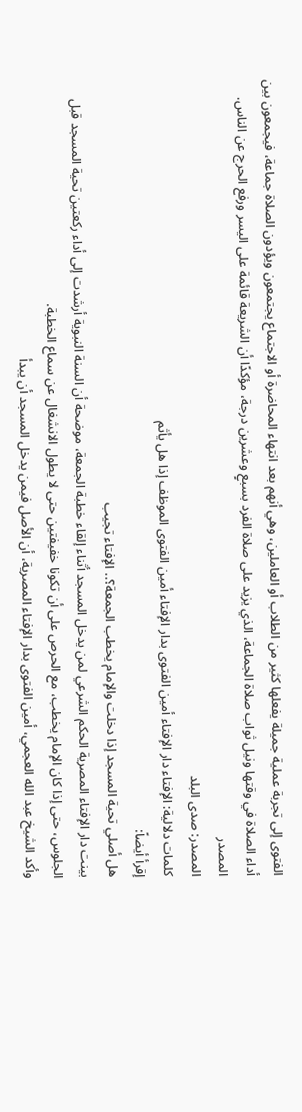الفتوى إلى تجربة عملية جميلة يفعلها كثير من الطلاب أو العاملين، وهي أنهم بعد انتهاء المحاضرة أو الاجتماع يجتمعون ويؤدون الصلاة جماعة، فيجمعون بين أداء الصلاة في وقتها ونيل ثواب صلاة الجماعة، الذي يزيد على صلاة الفرد بسبعٍ وعشرين درجة، مؤكدًا أن الشريعة قائمة على اليسر ورفع الحرج عن الناس.
المصدر
المصدر: صدى البلد
كلمات دلالية: الإفتاء دار الإفتاء أمين الفتوى بدار الإفتاء أمین الفتوى الموظف إذا هل یأثم
إقرأ أيضاً:
هل أصلي تحية المسجد إذا دخلت والإمام يخطب الجمعة؟.. الإفتاء تجيب
بينت دار الإفتاء المصرية الحكم الشرعي لمن يدخل المسجد أثناء إلقاء خطبة الجمعة، موضحة أن السنة النبوية أرشدت إلى أداء ركعتين تحية المسجد قبل الجلوس، حتى إذا كان الإمام يخطب، مع الحرص على أن تكونا خفيفتين حتى لا يطول الانشغال عن سماع الخطبة.
وأكد الشيخ عبد الله العجمي، أمين الفتوى بدار الإفتاء المصرية، أن الأصل فيمن يدخل المسجد أن يبدأ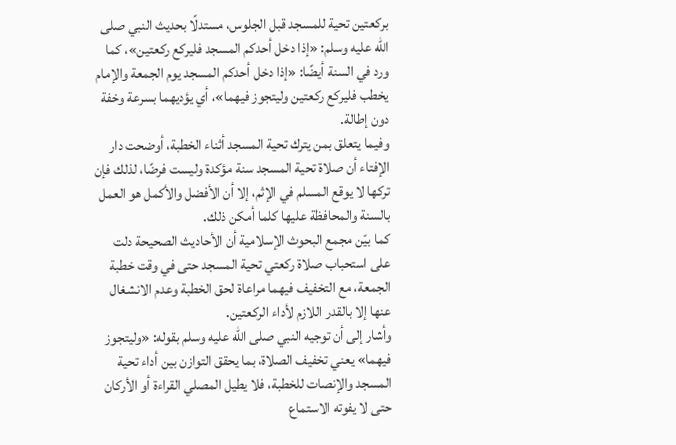بركعتين تحية للمسجد قبل الجلوس، مستدلًا بحديث النبي صلى الله عليه وسلم: «إذا دخل أحدكم المسجد فليركع ركعتين»، كما ورد في السنة أيضًا: «إذا دخل أحدكم المسجد يوم الجمعة والإمام يخطب فليركع ركعتين وليتجوز فيهما»، أي يؤديهما بسرعة وخفة دون إطالة.
وفيما يتعلق بمن يترك تحية المسجد أثناء الخطبة، أوضحت دار الإفتاء أن صلاة تحية المسجد سنة مؤكدة وليست فرضًا، لذلك فإن تركها لا يوقع المسلم في الإثم، إلا أن الأفضل والأكمل هو العمل بالسنة والمحافظة عليها كلما أمكن ذلك.
كما بيّن مجمع البحوث الإسلامية أن الأحاديث الصحيحة دلت على استحباب صلاة ركعتي تحية المسجد حتى في وقت خطبة الجمعة، مع التخفيف فيهما مراعاة لحق الخطبة وعدم الانشغال عنها إلا بالقدر اللازم لأداء الركعتين.
وأشار إلى أن توجيه النبي صلى الله عليه وسلم بقوله: «وليتجوز فيهما» يعني تخفيف الصلاة، بما يحقق التوازن بين أداء تحية المسجد والإنصات للخطبة، فلا يطيل المصلي القراءة أو الأركان حتى لا يفوته الاستماع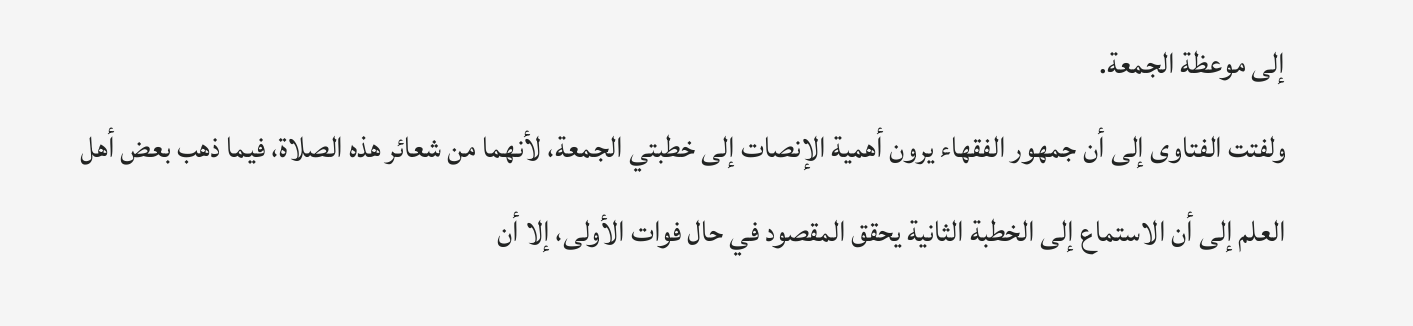إلى موعظة الجمعة.
ولفتت الفتاوى إلى أن جمهور الفقهاء يرون أهمية الإنصات إلى خطبتي الجمعة، لأنهما من شعائر هذه الصلاة، فيما ذهب بعض أهل العلم إلى أن الاستماع إلى الخطبة الثانية يحقق المقصود في حال فوات الأولى، إلا أن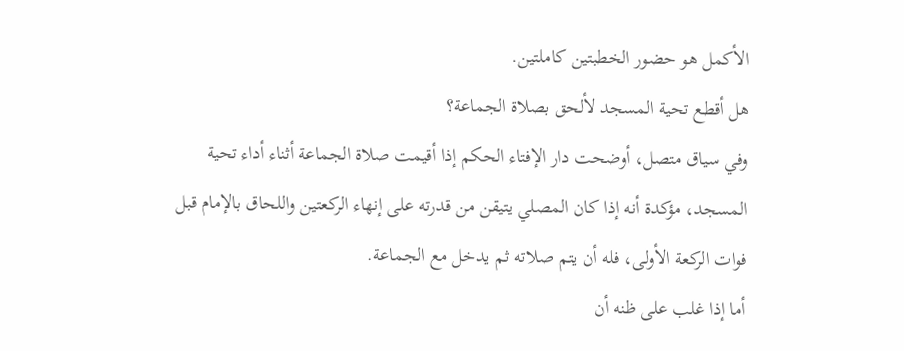الأكمل هو حضور الخطبتين كاملتين.
هل أقطع تحية المسجد لألحق بصلاة الجماعة؟
وفي سياق متصل، أوضحت دار الإفتاء الحكم إذا أقيمت صلاة الجماعة أثناء أداء تحية المسجد، مؤكدة أنه إذا كان المصلي يتيقن من قدرته على إنهاء الركعتين واللحاق بالإمام قبل فوات الركعة الأولى، فله أن يتم صلاته ثم يدخل مع الجماعة.
أما إذا غلب على ظنه أن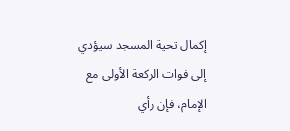إكمال تحية المسجد سيؤدي إلى فوات الركعة الأولى مع الإمام، فإن رأي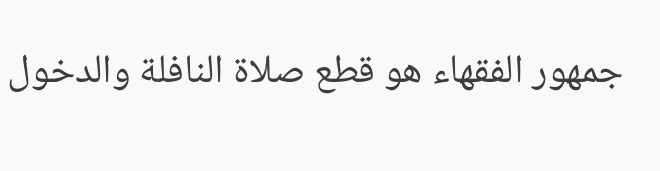جمهور الفقهاء هو قطع صلاة النافلة والدخول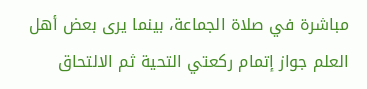مباشرة في صلاة الجماعة، بينما يرى بعض أهل العلم جواز إتمام ركعتي التحية ثم الالتحاق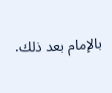بالإمام بعد ذلك.